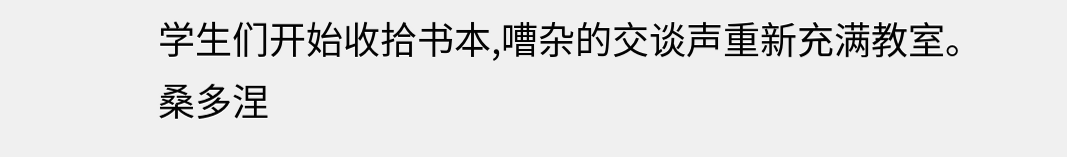学生们开始收拾书本,嘈杂的交谈声重新充满教室。
桑多涅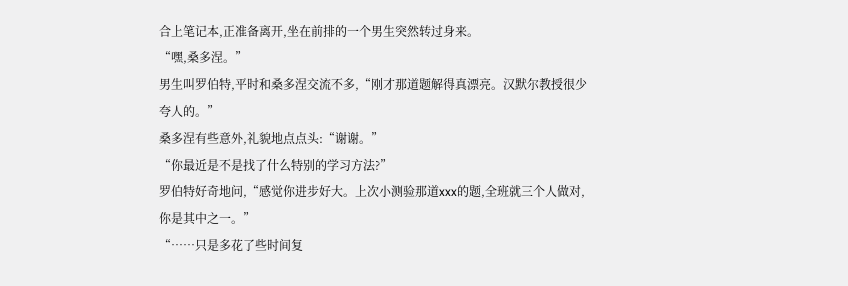合上笔记本,正准备离开,坐在前排的一个男生突然转过身来。
“嘿,桑多涅。”
男生叫罗伯特,平时和桑多涅交流不多,“刚才那道题解得真漂亮。汉默尔教授很少夸人的。”
桑多涅有些意外,礼貌地点点头:“谢谢。”
“你最近是不是找了什么特别的学习方法?”
罗伯特好奇地问,“感觉你进步好大。上次小测验那道xxx的题,全班就三个人做对,你是其中之一。”
“……只是多花了些时间复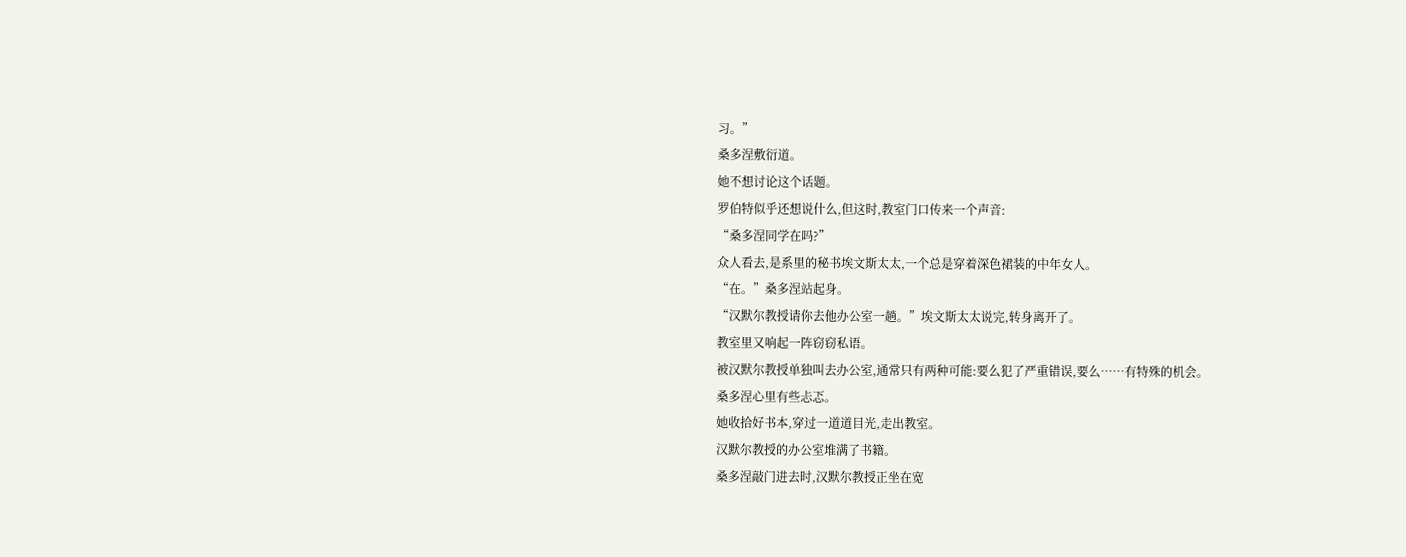习。”
桑多涅敷衍道。
她不想讨论这个话题。
罗伯特似乎还想说什么,但这时,教室门口传来一个声音:
“桑多涅同学在吗?”
众人看去,是系里的秘书埃文斯太太,一个总是穿着深色裙装的中年女人。
“在。”桑多涅站起身。
“汉默尔教授请你去他办公室一趟。”埃文斯太太说完,转身离开了。
教室里又响起一阵窃窃私语。
被汉默尔教授单独叫去办公室,通常只有两种可能:要么犯了严重错误,要么……有特殊的机会。
桑多涅心里有些忐忑。
她收拾好书本,穿过一道道目光,走出教室。
汉默尔教授的办公室堆满了书籍。
桑多涅敲门进去时,汉默尔教授正坐在宽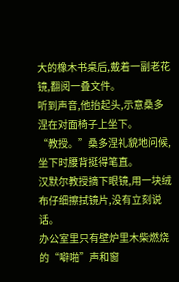大的橡木书桌后,戴着一副老花镜,翻阅一叠文件。
听到声音,他抬起头,示意桑多涅在对面椅子上坐下。
“教授。”桑多涅礼貌地问候,坐下时腰背挺得笔直。
汉默尔教授摘下眼镜,用一块绒布仔细擦拭镜片,没有立刻说话。
办公室里只有壁炉里木柴燃烧的“噼啪”声和窗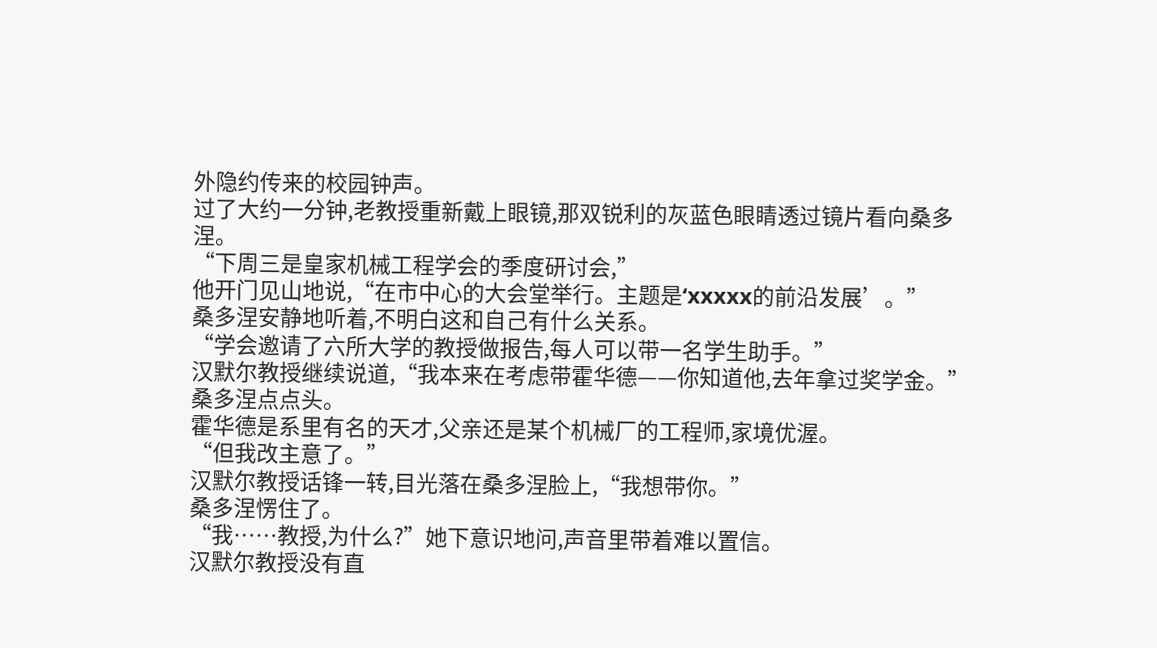外隐约传来的校园钟声。
过了大约一分钟,老教授重新戴上眼镜,那双锐利的灰蓝色眼睛透过镜片看向桑多涅。
“下周三是皇家机械工程学会的季度研讨会,”
他开门见山地说,“在市中心的大会堂举行。主题是‘xxxxx的前沿发展’。”
桑多涅安静地听着,不明白这和自己有什么关系。
“学会邀请了六所大学的教授做报告,每人可以带一名学生助手。”
汉默尔教授继续说道,“我本来在考虑带霍华德——你知道他,去年拿过奖学金。”
桑多涅点点头。
霍华德是系里有名的天才,父亲还是某个机械厂的工程师,家境优渥。
“但我改主意了。”
汉默尔教授话锋一转,目光落在桑多涅脸上,“我想带你。”
桑多涅愣住了。
“我……教授,为什么?”她下意识地问,声音里带着难以置信。
汉默尔教授没有直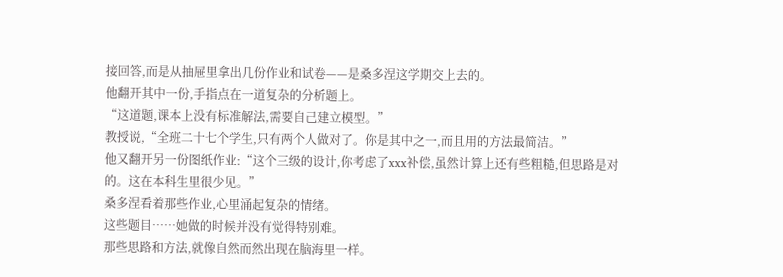接回答,而是从抽屉里拿出几份作业和试卷——是桑多涅这学期交上去的。
他翻开其中一份,手指点在一道复杂的分析题上。
“这道题,课本上没有标准解法,需要自己建立模型。”
教授说,“全班二十七个学生,只有两个人做对了。你是其中之一,而且用的方法最简洁。”
他又翻开另一份图纸作业:“这个三级的设计,你考虑了xxx补偿,虽然计算上还有些粗糙,但思路是对的。这在本科生里很少见。”
桑多涅看着那些作业,心里涌起复杂的情绪。
这些题目……她做的时候并没有觉得特别难。
那些思路和方法,就像自然而然出现在脑海里一样。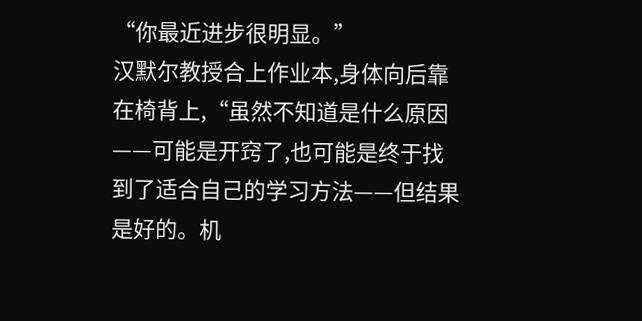“你最近进步很明显。”
汉默尔教授合上作业本,身体向后靠在椅背上,“虽然不知道是什么原因——可能是开窍了,也可能是终于找到了适合自己的学习方法——但结果是好的。机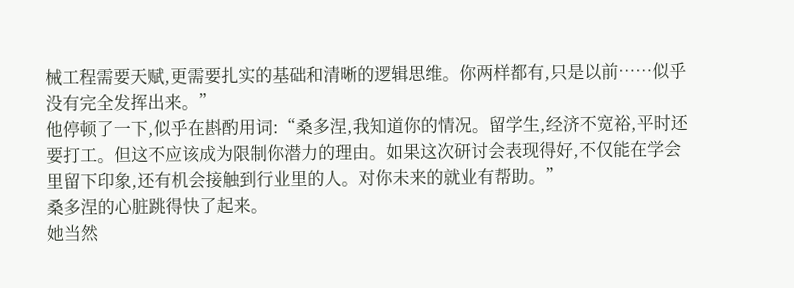械工程需要天赋,更需要扎实的基础和清晰的逻辑思维。你两样都有,只是以前……似乎没有完全发挥出来。”
他停顿了一下,似乎在斟酌用词:“桑多涅,我知道你的情况。留学生,经济不宽裕,平时还要打工。但这不应该成为限制你潜力的理由。如果这次研讨会表现得好,不仅能在学会里留下印象,还有机会接触到行业里的人。对你未来的就业有帮助。”
桑多涅的心脏跳得快了起来。
她当然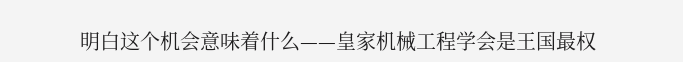明白这个机会意味着什么——皇家机械工程学会是王国最权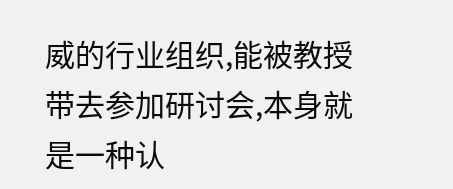威的行业组织,能被教授带去参加研讨会,本身就是一种认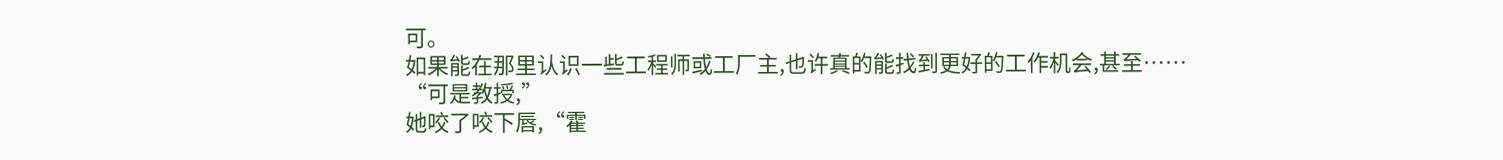可。
如果能在那里认识一些工程师或工厂主,也许真的能找到更好的工作机会,甚至……
“可是教授,”
她咬了咬下唇,“霍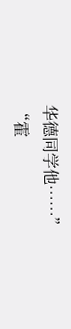华德同学他……”
“霍